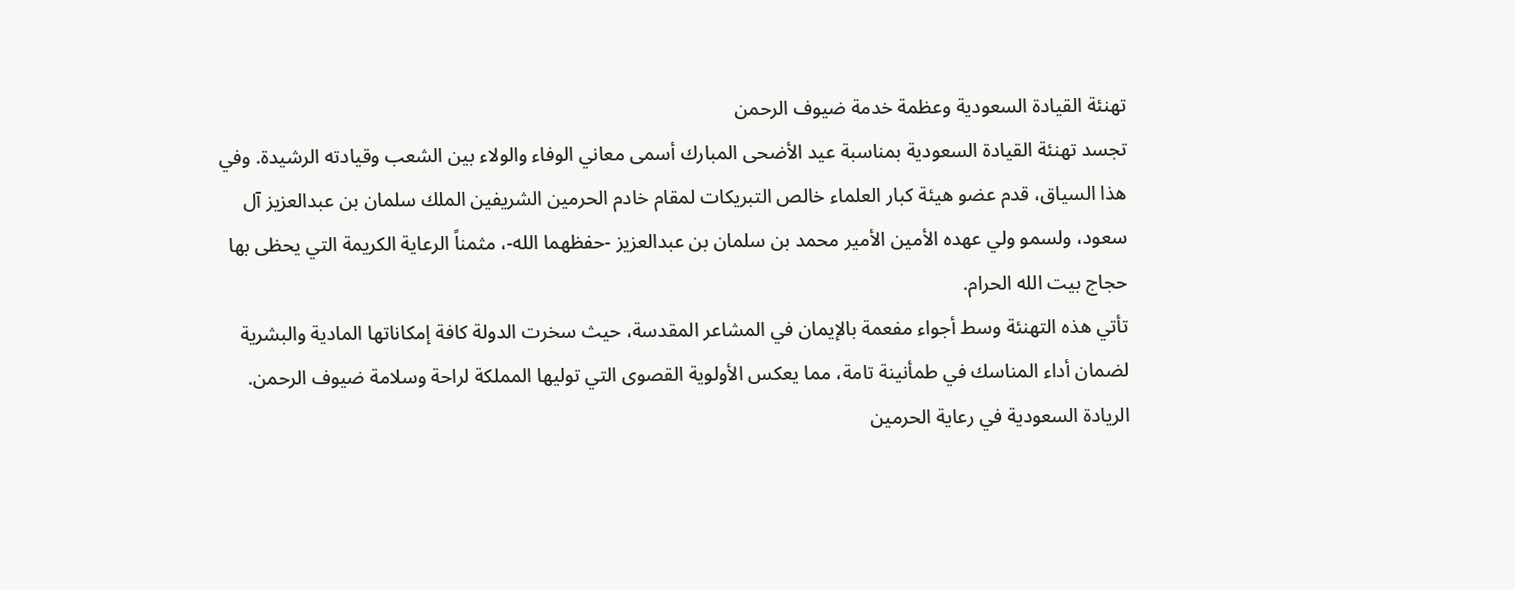تهنئة القيادة السعودية وعظمة خدمة ضيوف الرحمن
تجسد تهنئة القيادة السعودية بمناسبة عيد الأضحى المبارك أسمى معاني الوفاء والولاء بين الشعب وقيادته الرشيدة. وفي هذا السياق، قدم عضو هيئة كبار العلماء خالص التبريكات لمقام خادم الحرمين الشريفين الملك سلمان بن عبدالعزيز آل سعود، ولسمو ولي عهده الأمين الأمير محمد بن سلمان بن عبدالعزيز -حفظهما الله-، مثمناً الرعاية الكريمة التي يحظى بها حجاج بيت الله الحرام.
تأتي هذه التهنئة وسط أجواء مفعمة بالإيمان في المشاعر المقدسة، حيث سخرت الدولة كافة إمكاناتها المادية والبشرية لضمان أداء المناسك في طمأنينة تامة، مما يعكس الأولوية القصوى التي توليها المملكة لراحة وسلامة ضيوف الرحمن.
الريادة السعودية في رعاية الحرمين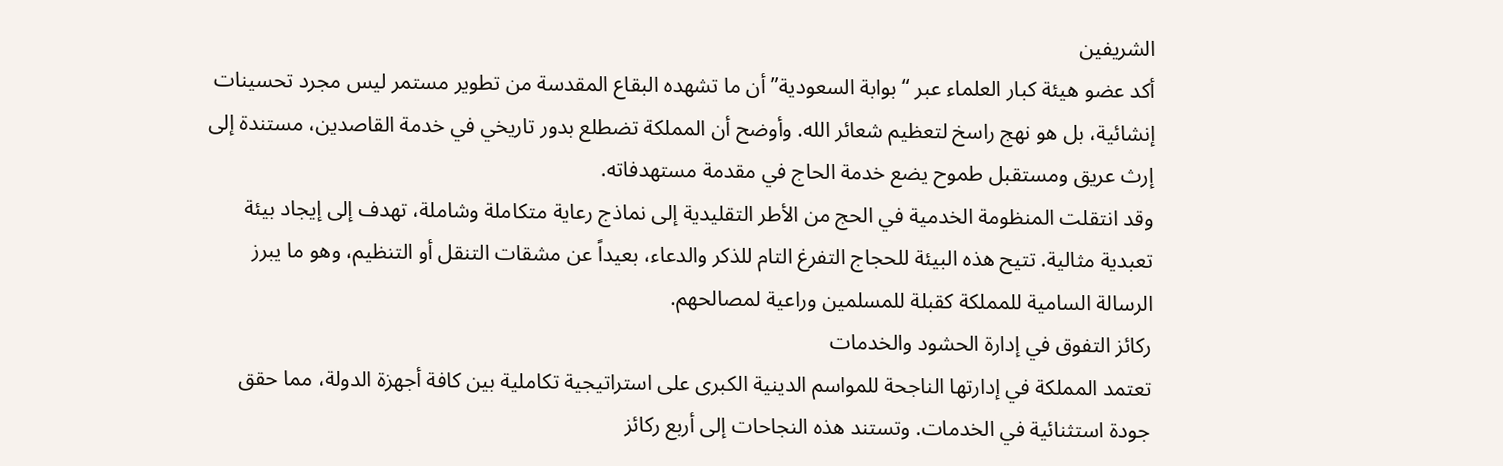الشريفين
أكد عضو هيئة كبار العلماء عبر “بوابة السعودية” أن ما تشهده البقاع المقدسة من تطوير مستمر ليس مجرد تحسينات إنشائية، بل هو نهج راسخ لتعظيم شعائر الله. وأوضح أن المملكة تضطلع بدور تاريخي في خدمة القاصدين، مستندة إلى إرث عريق ومستقبل طموح يضع خدمة الحاج في مقدمة مستهدفاته.
وقد انتقلت المنظومة الخدمية في الحج من الأطر التقليدية إلى نماذج رعاية متكاملة وشاملة، تهدف إلى إيجاد بيئة تعبدية مثالية. تتيح هذه البيئة للحجاج التفرغ التام للذكر والدعاء، بعيداً عن مشقات التنقل أو التنظيم، وهو ما يبرز الرسالة السامية للمملكة كقبلة للمسلمين وراعية لمصالحهم.
ركائز التفوق في إدارة الحشود والخدمات
تعتمد المملكة في إدارتها الناجحة للمواسم الدينية الكبرى على استراتيجية تكاملية بين كافة أجهزة الدولة، مما حقق جودة استثنائية في الخدمات. وتستند هذه النجاحات إلى أربع ركائز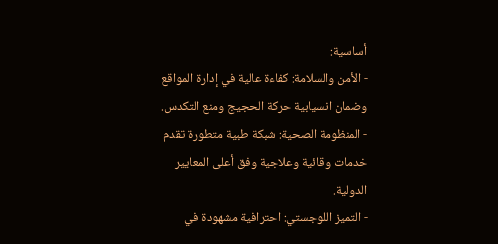أساسية:
- الأمن والسلامة: كفاءة عالية في إدارة المواقع وضمان انسيابية حركة الحجيج ومنع التكدس.
- المنظومة الصحية: شبكة طبية متطورة تقدم خدمات وقائية وعلاجية وفق أعلى المعايير الدولية.
- التميز اللوجستي: احترافية مشهودة في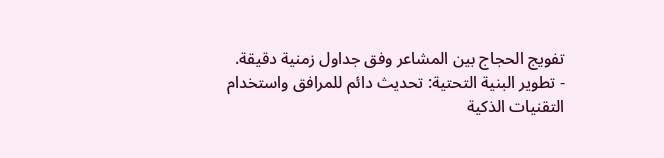تفويج الحجاج بين المشاعر وفق جداول زمنية دقيقة.
- تطوير البنية التحتية: تحديث دائم للمرافق واستخدام التقنيات الذكية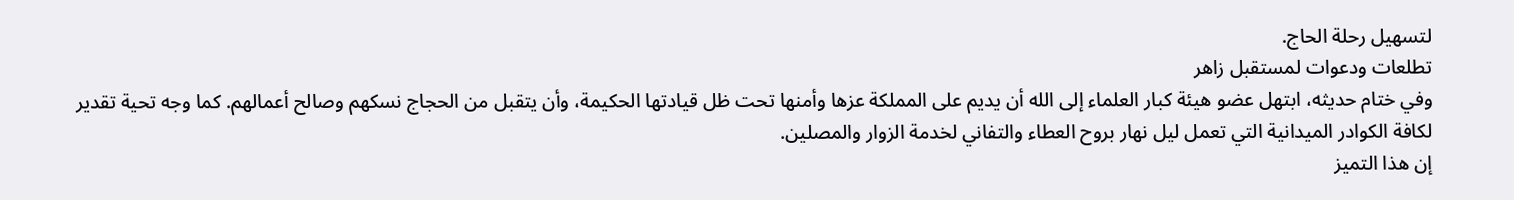لتسهيل رحلة الحاج.
تطلعات ودعوات لمستقبل زاهر
وفي ختام حديثه، ابتهل عضو هيئة كبار العلماء إلى الله أن يديم على المملكة عزها وأمنها تحت ظل قيادتها الحكيمة، وأن يتقبل من الحجاج نسكهم وصالح أعمالهم. كما وجه تحية تقدير لكافة الكوادر الميدانية التي تعمل ليل نهار بروح العطاء والتفاني لخدمة الزوار والمصلين.
إن هذا التميز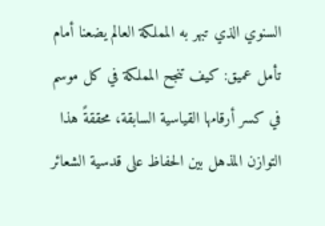السنوي الذي تبهر به المملكة العالم يضعنا أمام تأمل عميق: كيف تنجح المملكة في كل موسم في كسر أرقامها القياسية السابقة، محققةً هذا التوازن المذهل بين الحفاظ على قدسية الشعائر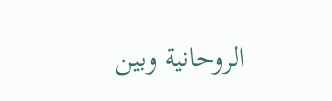الروحانية وبين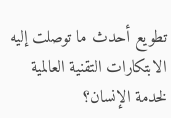تطويع أحدث ما توصلت إليه الابتكارات التقنية العالمية لخدمة الإنسان؟